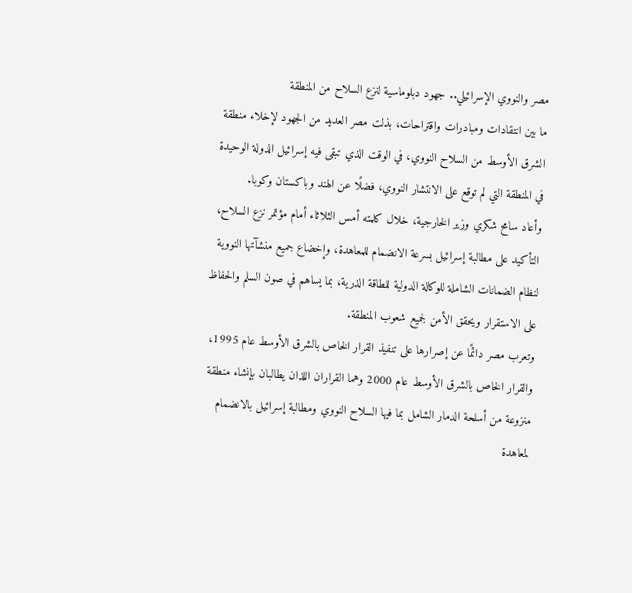مصر والنووي الإسرائيلي.. جهود دبلوماسية لنزع السلاح من المنطقة
ما بين انتقادات ومبادرات واقتراحات، بذلت مصر العديد من الجهود لإخلاء منطقة الشرق الأوسط من السلاح النووي، في الوقت الذي تبقى فيه إسرائيل الدولة الوحيدة في المنطقة التي لم توقع على الانتشار النووي، فضلًا عن الهند وباكستان وكوبا.
وأعاد سامح شكري وزير الخارجية، خلال كلمته أمس الثلاثاء أمام مؤتمر نزع السلاح، التأكيد على مطالبة إسرائيل بسرعة الانضمام للمعاهدة، وإخضاع جميع منشآتها النووية لنظام الضمانات الشاملة للوكالة الدولية للطاقة الذرية، بما يساهم في صون السلم والحفاظ على الاستقرار ويحقق الأمن لجميع شعوب المنطقة.
وتعرب مصر دائمًا عن إصرارها على تنفيذ القرار الخاص بالشرق الأوسط عام 1995، والقرار الخاص بالشرق الأوسط عام 2000 وهما القراران اللذان يطالبان بإنشاء منطقة منزوعة من أسلحة الدمار الشامل بما فيها السلاح النووي ومطالبة إسرائيل بالانضمام لمعاهدة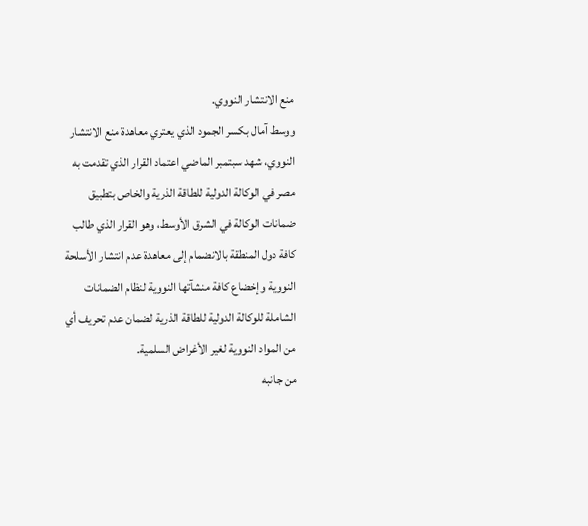منع الانتشار النووي.
ووسط آمال بكسر الجمود الذي يعتري معاهدة منع الانتشار النووي، شهد سبتمبر الماضي اعتماد القرار الذي تقدمت به مصر في الوكالة الدولية للطاقة الذرية والخاص بتطبيق ضمانات الوكالة في الشرق الأوسط، وهو القرار الذي طالب كافة دول المنطقة بالانضمام إلى معاهدة عدم انتشار الأسلحة النووية وإخضاع كافة منشآتها النووية لنظام الضمانات الشاملة للوكالة الدولية للطاقة الذرية لضمان عدم تحريف أي من المواد النووية لغير الأغراض السلمية.
من جانبه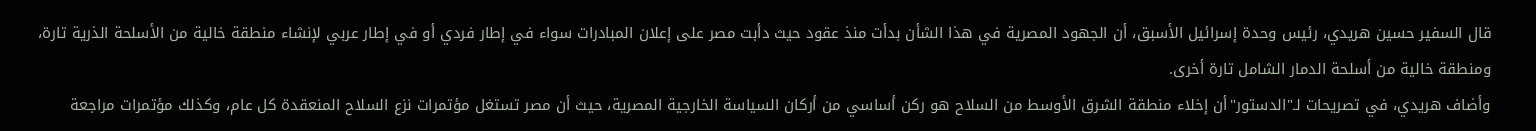قال السفير حسين هريدي، رئيس وحدة إسرائيل الأسبق، أن الجهود المصرية في هذا الشأن بدأت منذ عقود حيث دأبت مصر على إعلان المبادرات سواء في إطار فردي أو في إطار عربي لإنشاء منطقة خالية من الأسلحة الذرية تارة، ومنطقة خالية من أسلحة الدمار الشامل تارة أخرى.
وأضاف هريدي، في تصريحات لـ"الدستور"أن إخلاء منطقة الشرق الأوسط من السلاح هو ركن أساسي من أركان السياسة الخارجية المصرية، حيث أن مصر تستغل مؤتمرات نزع السلاح المنعقدة كل عام، وكذلك مؤتمرات مراجعة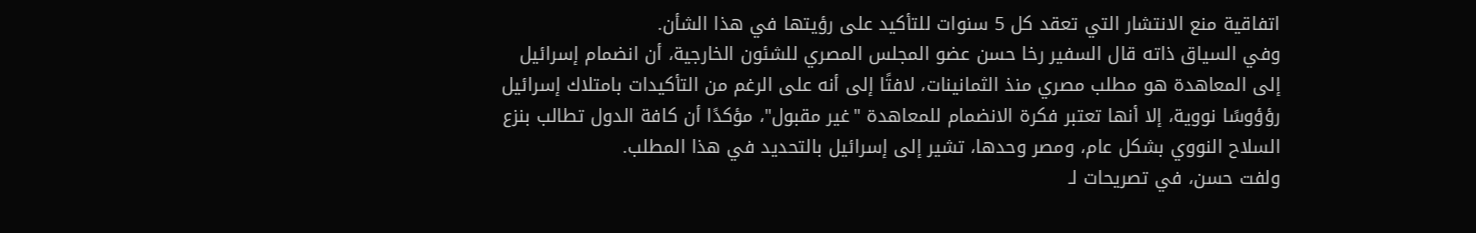اتفاقية منع الانتشار التي تعقد كل 5 سنوات للتأكيد على رؤيتها في هذا الشأن.
وفي السياق ذاته قال السفير رخا حسن عضو المجلس المصري للشئون الخارجية، أن انضمام إسرائيل إلى المعاهدة هو مطلب مصري منذ الثمانينات، لافتًا إلى أنه على الرغم من التأكيدات بامتلاك إسرائيل رؤؤوسًا نووية، إلا أنها تعتبر فكرة الانضمام للمعاهدة "غير مقبول"، مؤكدًا أن كافة الدول تطالب بنزع السلاح النووي بشكل عام، ومصر وحدها، تشير إلى إسرائيل بالتحديد في هذا المطلب.
ولفت حسن، في تصريحات لـ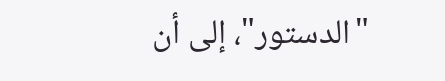"الدستور"، إلى أن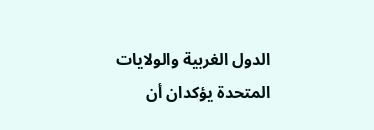الدول الغربية والولايات المتحدة يؤكدان أن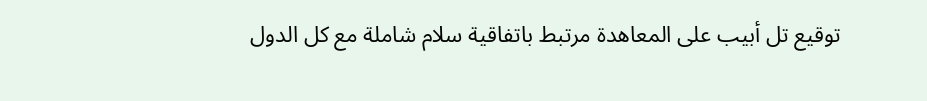توقيع تل أبيب على المعاهدة مرتبط باتفاقية سلام شاملة مع كل الدول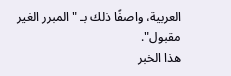العربية، واصفًا ذلك بـ "المبرر الغير مقبول".
هذا الخبر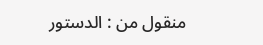منقول من : الدستور